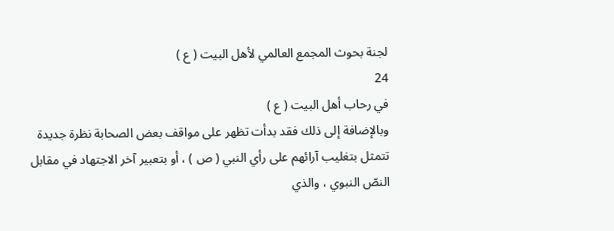لجنة بحوث المجمع العالمي لأهل البيت ( ع )
24
في رحاب أهل البيت ( ع )
وبالإضافة إلى ذلك فقد بدأت تظهر على مواقف بعض الصحابة نظرة جديدة تتمثل بتغليب آرائهم على رأي النبي ( ص ) ، أو بتعبير آخر الاجتهاد في مقابل النصّ النبوي ، والذي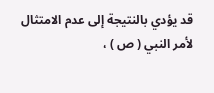قد يؤدي بالنتيجة إلى عدم الامتثال لأمر النبي ( ص ) ،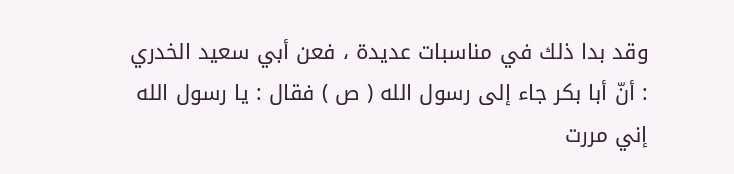وقد بدا ذلك في مناسبات عديدة ، فعن أبي سعيد الخدري : أنّ أبا بكر جاء إلى رسول الله ( ص ) فقال : يا رسول الله إني مررت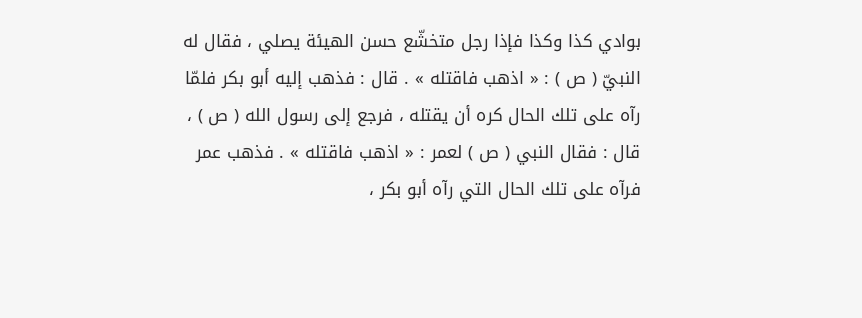بوادي كذا وكذا فإذا رجل متخشّع حسن الهيئة يصلي ، فقال له النبيّ ( ص ) : « اذهب فاقتله » . قال : فذهب إليه أبو بكر فلمّا رآه على تلك الحال كره أن يقتله ، فرجع إلى رسول الله ( ص ) ، قال : فقال النبي ( ص ) لعمر : « اذهب فاقتله » . فذهب عمر فرآه على تلك الحال التي رآه أبو بكر ،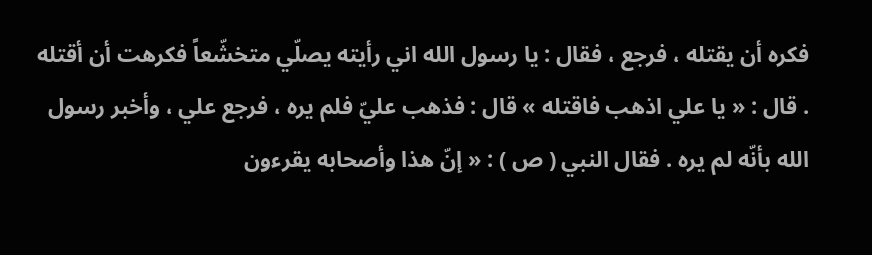فكره أن يقتله ، فرجع ، فقال : يا رسول الله اني رأيته يصلّي متخشّعاً فكرهت أن أقتله . قال : « يا علي اذهب فاقتله » قال : فذهب عليّ فلم يره ، فرجع علي ، وأخبر رسول الله بأنّه لم يره . فقال النبي ( ص ) : « إنّ هذا وأصحابه يقرءون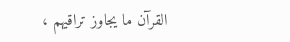القرآن ما يجاوز تراقيهم ،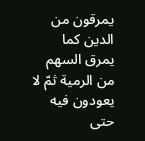يمرقون من الدين كما يمرق السهم من الرمية ثمّ لا يعودون فيه حتى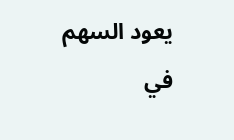يعود السهم في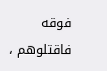فوقه فاقتلوهم ،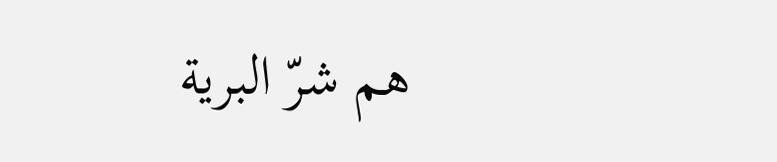هم شرّ البرية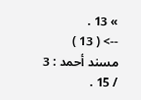» 13 .
--> ( 13 ) مسند أحمد : 3 / 15 .